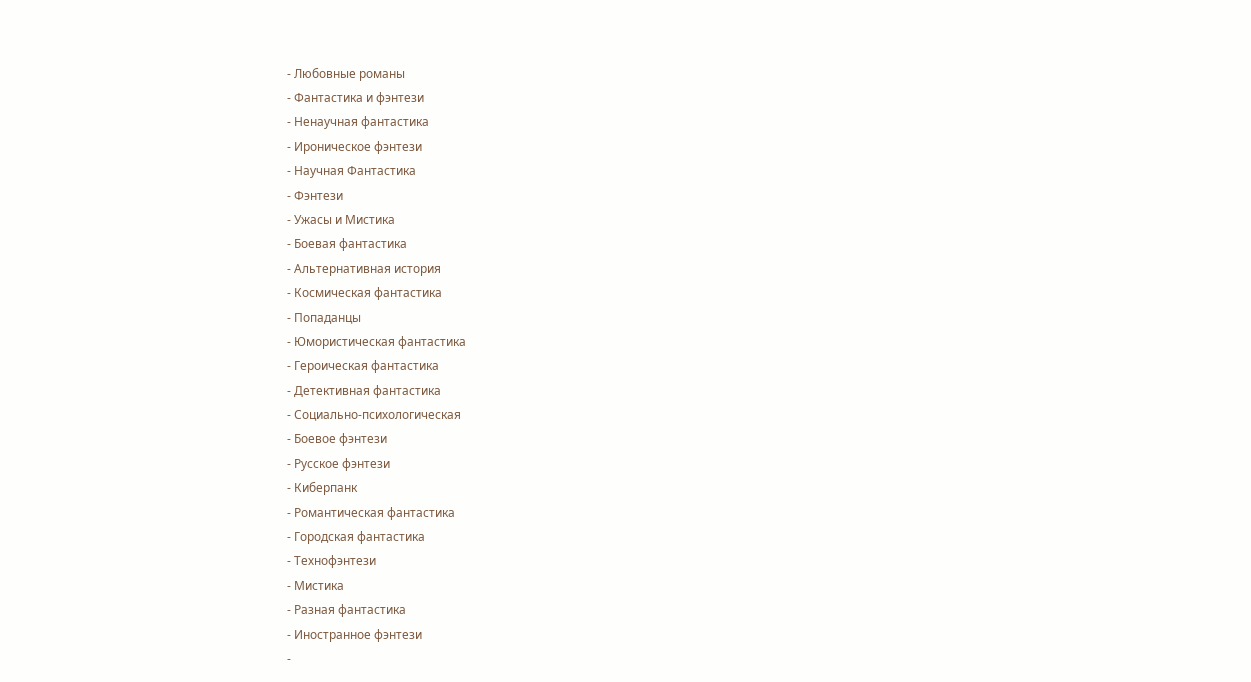- Любовные романы
- Фантастика и фэнтези
- Ненаучная фантастика
- Ироническое фэнтези
- Научная Фантастика
- Фэнтези
- Ужасы и Мистика
- Боевая фантастика
- Альтернативная история
- Космическая фантастика
- Попаданцы
- Юмористическая фантастика
- Героическая фантастика
- Детективная фантастика
- Социально-психологическая
- Боевое фэнтези
- Русское фэнтези
- Киберпанк
- Романтическая фантастика
- Городская фантастика
- Технофэнтези
- Мистика
- Разная фантастика
- Иностранное фэнтези
-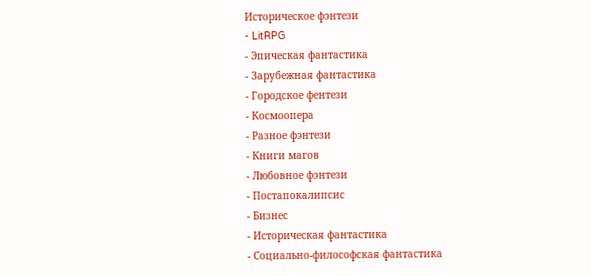Историческое фэнтези
- LitRPG
- Эпическая фантастика
- Зарубежная фантастика
- Городское фентези
- Космоопера
- Разное фэнтези
- Книги магов
- Любовное фэнтези
- Постапокалипсис
- Бизнес
- Историческая фантастика
- Социально-философская фантастика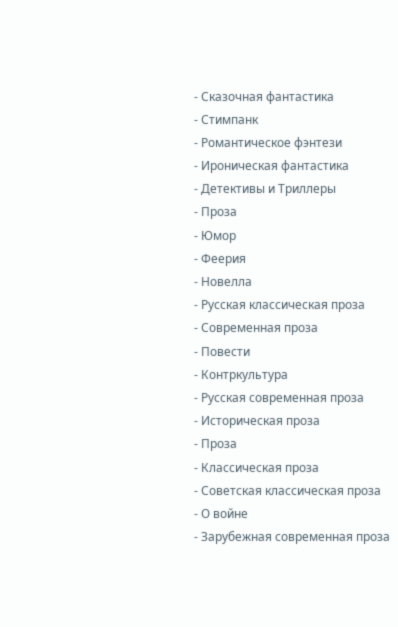- Сказочная фантастика
- Стимпанк
- Романтическое фэнтези
- Ироническая фантастика
- Детективы и Триллеры
- Проза
- Юмор
- Феерия
- Новелла
- Русская классическая проза
- Современная проза
- Повести
- Контркультура
- Русская современная проза
- Историческая проза
- Проза
- Классическая проза
- Советская классическая проза
- О войне
- Зарубежная современная проза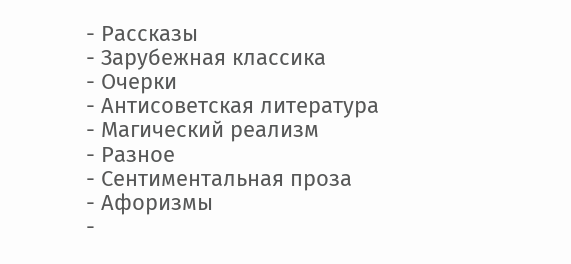- Рассказы
- Зарубежная классика
- Очерки
- Антисоветская литература
- Магический реализм
- Разное
- Сентиментальная проза
- Афоризмы
-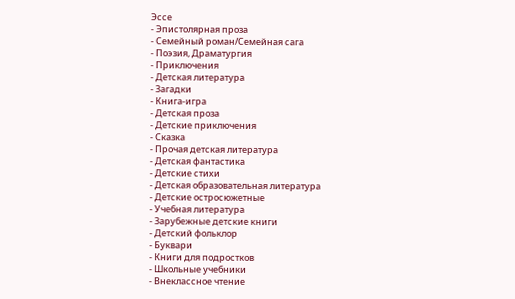Эссе
- Эпистолярная проза
- Семейный роман/Семейная сага
- Поэзия, Драматургия
- Приключения
- Детская литература
- Загадки
- Книга-игра
- Детская проза
- Детские приключения
- Сказка
- Прочая детская литература
- Детская фантастика
- Детские стихи
- Детская образовательная литература
- Детские остросюжетные
- Учебная литература
- Зарубежные детские книги
- Детский фольклор
- Буквари
- Книги для подростков
- Школьные учебники
- Внеклассное чтение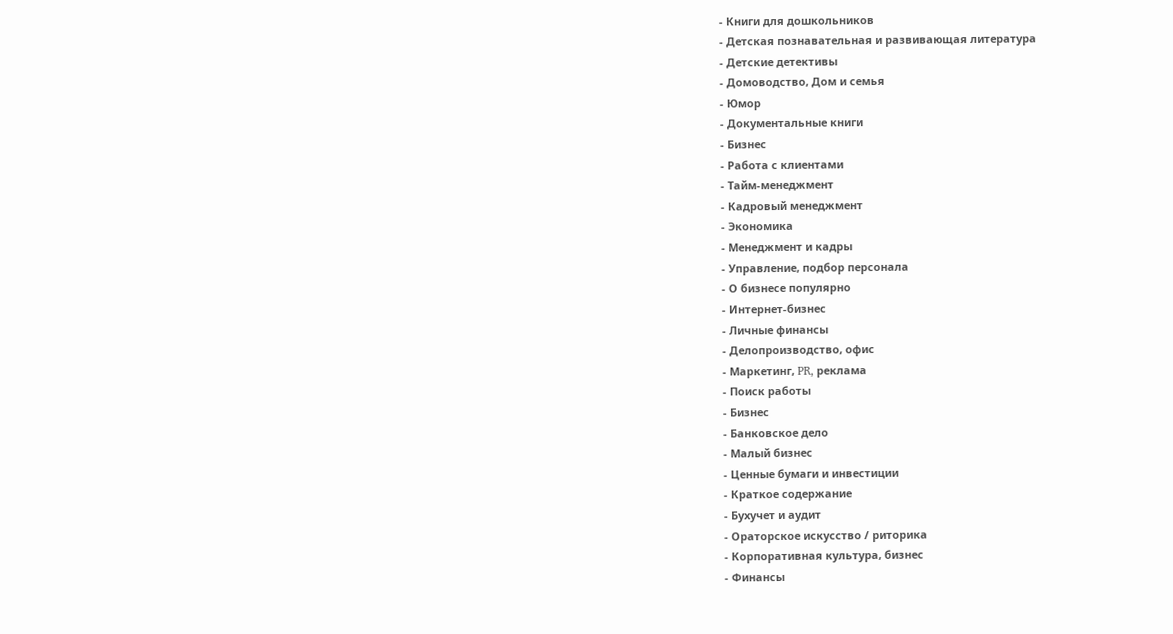- Книги для дошкольников
- Детская познавательная и развивающая литература
- Детские детективы
- Домоводство, Дом и семья
- Юмор
- Документальные книги
- Бизнес
- Работа с клиентами
- Тайм-менеджмент
- Кадровый менеджмент
- Экономика
- Менеджмент и кадры
- Управление, подбор персонала
- О бизнесе популярно
- Интернет-бизнес
- Личные финансы
- Делопроизводство, офис
- Маркетинг, PR, реклама
- Поиск работы
- Бизнес
- Банковское дело
- Малый бизнес
- Ценные бумаги и инвестиции
- Краткое содержание
- Бухучет и аудит
- Ораторское искусство / риторика
- Корпоративная культура, бизнес
- Финансы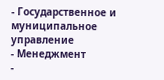- Государственное и муниципальное управление
- Менеджмент
-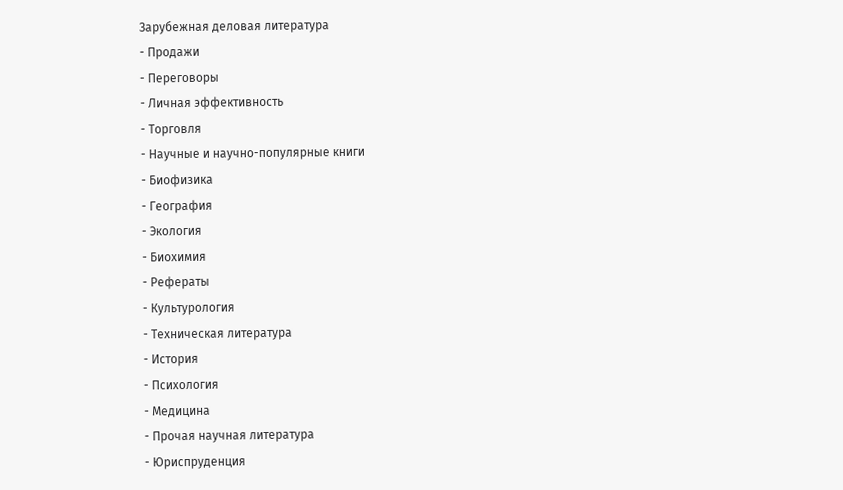Зарубежная деловая литература
- Продажи
- Переговоры
- Личная эффективность
- Торговля
- Научные и научно-популярные книги
- Биофизика
- География
- Экология
- Биохимия
- Рефераты
- Культурология
- Техническая литература
- История
- Психология
- Медицина
- Прочая научная литература
- Юриспруденция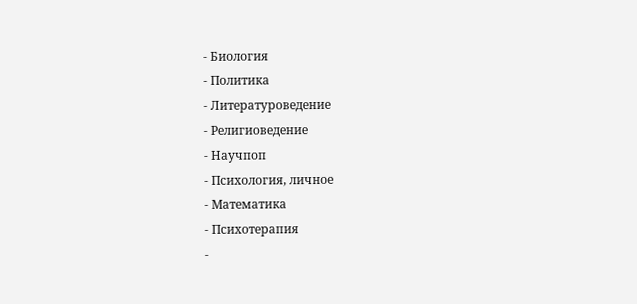- Биология
- Политика
- Литературоведение
- Религиоведение
- Научпоп
- Психология, личное
- Математика
- Психотерапия
-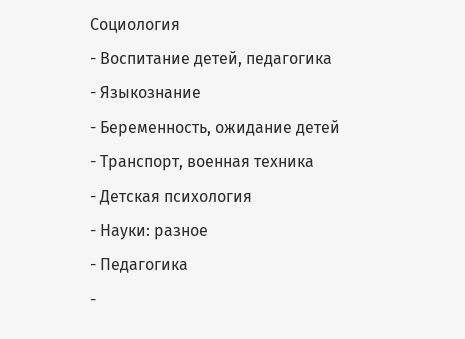Социология
- Воспитание детей, педагогика
- Языкознание
- Беременность, ожидание детей
- Транспорт, военная техника
- Детская психология
- Науки: разное
- Педагогика
-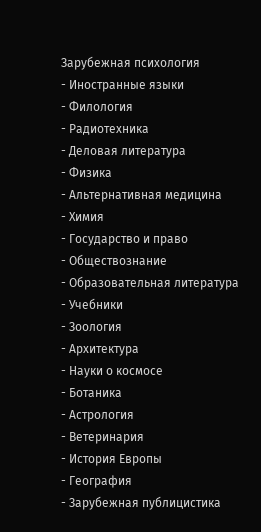Зарубежная психология
- Иностранные языки
- Филология
- Радиотехника
- Деловая литература
- Физика
- Альтернативная медицина
- Химия
- Государство и право
- Обществознание
- Образовательная литература
- Учебники
- Зоология
- Архитектура
- Науки о космосе
- Ботаника
- Астрология
- Ветеринария
- История Европы
- География
- Зарубежная публицистика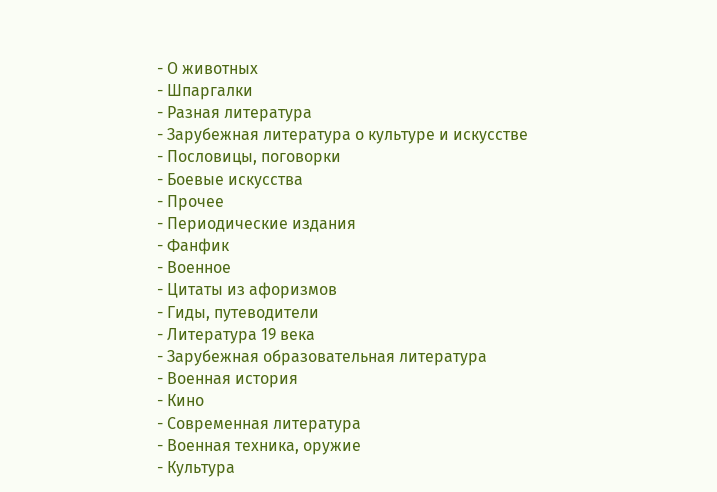- О животных
- Шпаргалки
- Разная литература
- Зарубежная литература о культуре и искусстве
- Пословицы, поговорки
- Боевые искусства
- Прочее
- Периодические издания
- Фанфик
- Военное
- Цитаты из афоризмов
- Гиды, путеводители
- Литература 19 века
- Зарубежная образовательная литература
- Военная история
- Кино
- Современная литература
- Военная техника, оружие
- Культура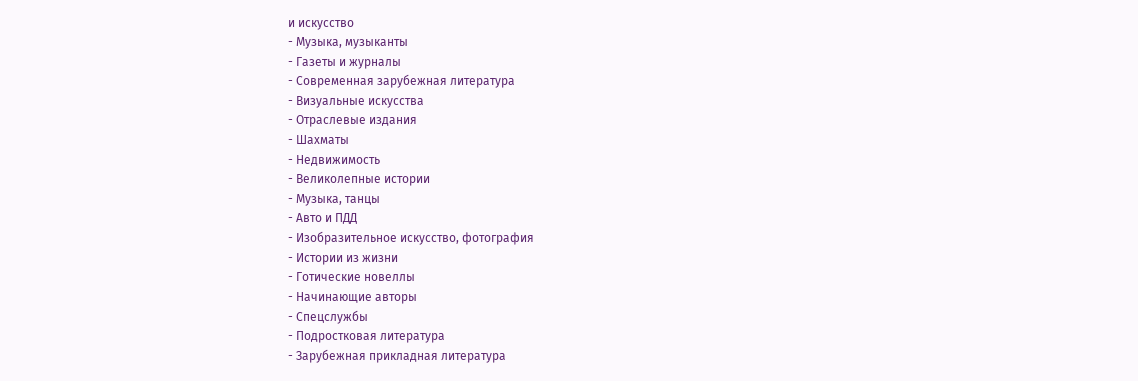и искусство
- Музыка, музыканты
- Газеты и журналы
- Современная зарубежная литература
- Визуальные искусства
- Отраслевые издания
- Шахматы
- Недвижимость
- Великолепные истории
- Музыка, танцы
- Авто и ПДД
- Изобразительное искусство, фотография
- Истории из жизни
- Готические новеллы
- Начинающие авторы
- Спецслужбы
- Подростковая литература
- Зарубежная прикладная литература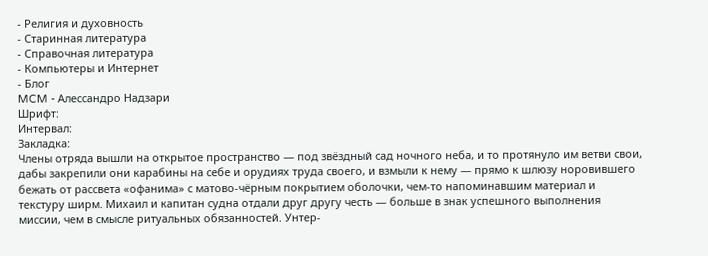- Религия и духовность
- Старинная литература
- Справочная литература
- Компьютеры и Интернет
- Блог
MCM - Алессандро Надзари
Шрифт:
Интервал:
Закладка:
Члены отряда вышли на открытое пространство — под звёздный сад ночного неба, и то протянуло им ветви свои, дабы закрепили они карабины на себе и орудиях труда своего, и взмыли к нему — прямо к шлюзу норовившего бежать от рассвета «офанима» с матово-чёрным покрытием оболочки, чем-то напоминавшим материал и текстуру ширм. Михаил и капитан судна отдали друг другу честь — больше в знак успешного выполнения миссии, чем в смысле ритуальных обязанностей. Унтер-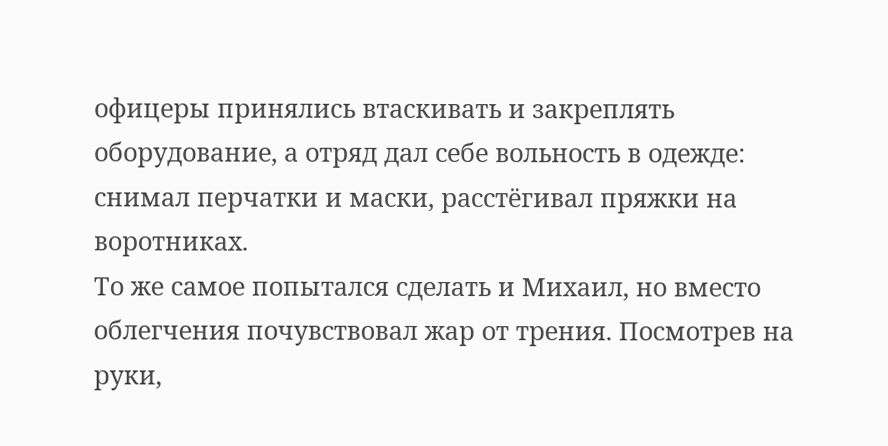офицеры принялись втаскивать и закреплять оборудование, а отряд дал себе вольность в одежде: снимал перчатки и маски, расстёгивал пряжки на воротниках.
То же самое попытался сделать и Михаил, но вместо облегчения почувствовал жар от трения. Посмотрев на руки,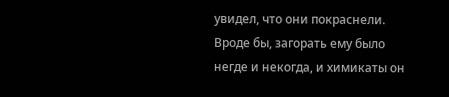увидел, что они покраснели. Вроде бы, загорать ему было негде и некогда, и химикаты он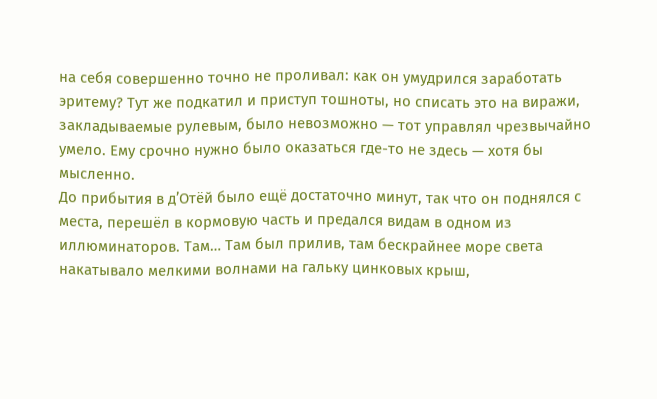на себя совершенно точно не проливал: как он умудрился заработать эритему? Тут же подкатил и приступ тошноты, но списать это на виражи, закладываемые рулевым, было невозможно — тот управлял чрезвычайно умело. Ему срочно нужно было оказаться где-то не здесь — хотя бы мысленно.
До прибытия в д’Отёй было ещё достаточно минут, так что он поднялся с места, перешёл в кормовую часть и предался видам в одном из иллюминаторов. Там… Там был прилив, там бескрайнее море света накатывало мелкими волнами на гальку цинковых крыш,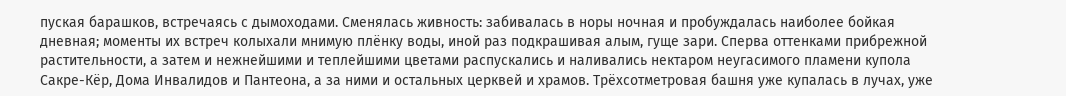пуская барашков, встречаясь с дымоходами. Сменялась живность: забивалась в норы ночная и пробуждалась наиболее бойкая дневная; моменты их встреч колыхали мнимую плёнку воды, иной раз подкрашивая алым, гуще зари. Сперва оттенками прибрежной растительности, а затем и нежнейшими и теплейшими цветами распускались и наливались нектаром неугасимого пламени купола Сакре-Кёр, Дома Инвалидов и Пантеона, а за ними и остальных церквей и храмов. Трёхсотметровая башня уже купалась в лучах, уже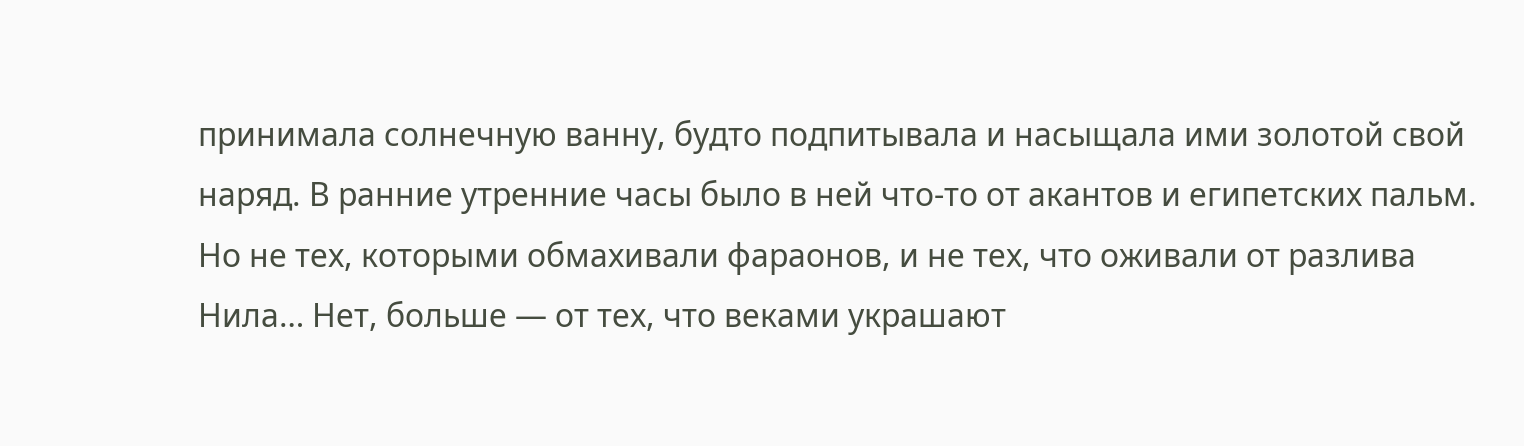принимала солнечную ванну, будто подпитывала и насыщала ими золотой свой наряд. В ранние утренние часы было в ней что-то от акантов и египетских пальм. Но не тех, которыми обмахивали фараонов, и не тех, что оживали от разлива Нила… Нет, больше — от тех, что веками украшают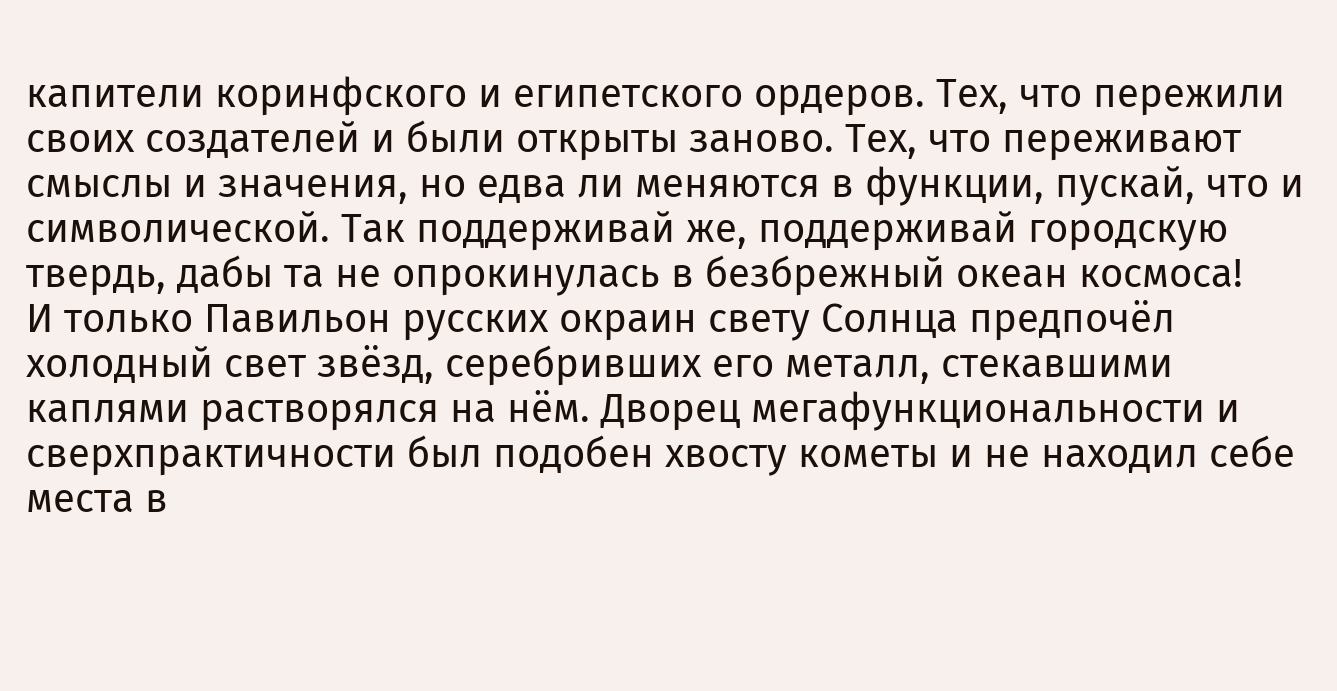капители коринфского и египетского ордеров. Тех, что пережили своих создателей и были открыты заново. Тех, что переживают смыслы и значения, но едва ли меняются в функции, пускай, что и символической. Так поддерживай же, поддерживай городскую твердь, дабы та не опрокинулась в безбрежный океан космоса!
И только Павильон русских окраин свету Солнца предпочёл холодный свет звёзд, серебривших его металл, стекавшими каплями растворялся на нём. Дворец мегафункциональности и сверхпрактичности был подобен хвосту кометы и не находил себе места в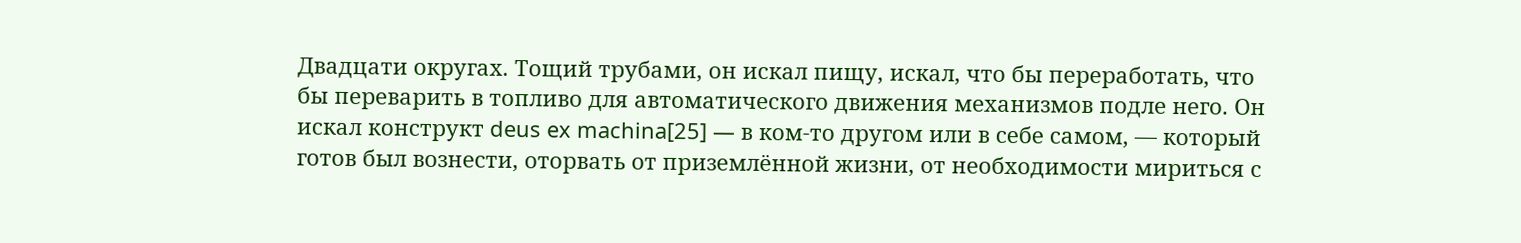Двадцати округах. Тощий трубами, он искал пищу, искал, что бы переработать, что бы переварить в топливо для автоматического движения механизмов подле него. Он искал конструкт deus ex machina[25] — в ком-то другом или в себе самом, — который готов был вознести, оторвать от приземлённой жизни, от необходимости мириться с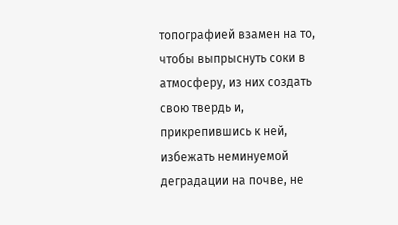топографией взамен на то, чтобы выпрыснуть соки в атмосферу, из них создать свою твердь и, прикрепившись к ней, избежать неминуемой деградации на почве, не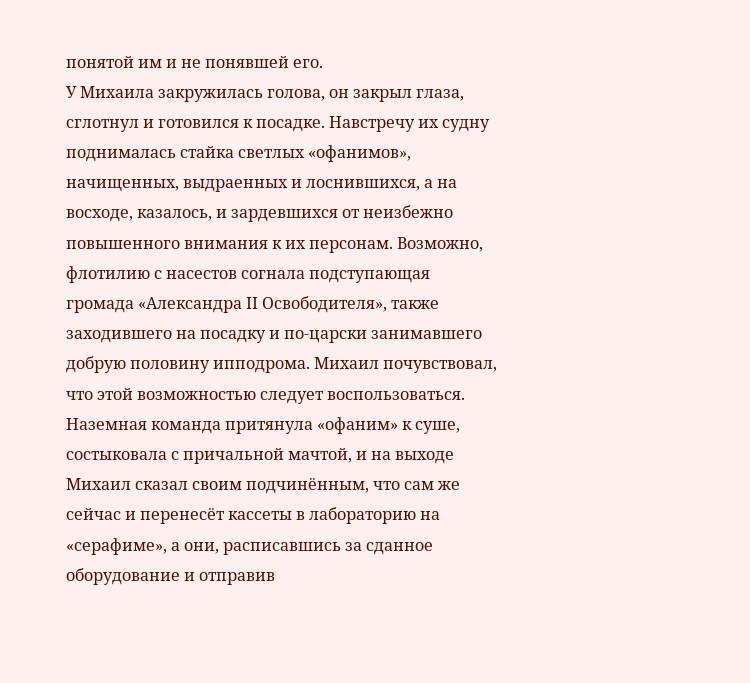понятой им и не понявшей его.
У Михаила закружилась голова, он закрыл глаза, сглотнул и готовился к посадке. Навстречу их судну поднималась стайка светлых «офанимов», начищенных, выдраенных и лоснившихся, а на восходе, казалось, и зардевшихся от неизбежно повышенного внимания к их персонам. Возможно, флотилию с насестов согнала подступающая громада «Александра ІІ Освободителя», также заходившего на посадку и по-царски занимавшего добрую половину ипподрома. Михаил почувствовал, что этой возможностью следует воспользоваться.
Наземная команда притянула «офаним» к суше, состыковала с причальной мачтой, и на выходе Михаил сказал своим подчинённым, что сам же сейчас и перенесёт кассеты в лабораторию на «серафиме», а они, расписавшись за сданное оборудование и отправив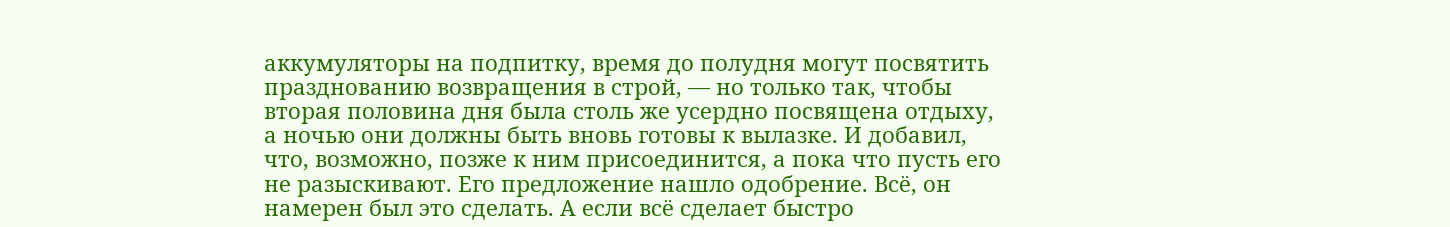аккумуляторы на подпитку, время до полудня могут посвятить празднованию возвращения в строй, — но только так, чтобы вторая половина дня была столь же усердно посвящена отдыху, а ночью они должны быть вновь готовы к вылазке. И добавил, что, возможно, позже к ним присоединится, а пока что пусть его не разыскивают. Его предложение нашло одобрение. Всё, он намерен был это сделать. А если всё сделает быстро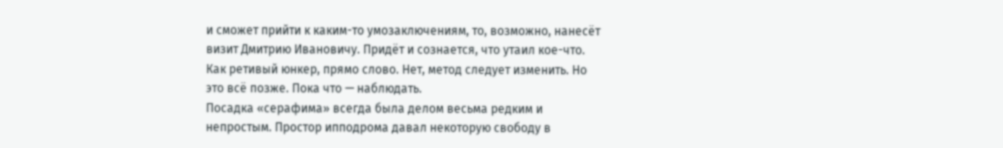и сможет прийти к каким-то умозаключениям, то, возможно, нанесёт визит Дмитрию Ивановичу. Придёт и сознается, что утаил кое-что. Как ретивый юнкер, прямо слово. Нет, метод следует изменить. Но это всё позже. Пока что — наблюдать.
Посадка «серафима» всегда была делом весьма редким и непростым. Простор ипподрома давал некоторую свободу в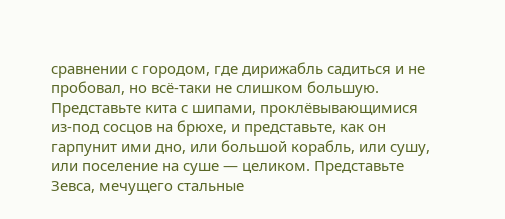сравнении с городом, где дирижабль садиться и не пробовал, но всё-таки не слишком большую. Представьте кита с шипами, проклёвывающимися из-под сосцов на брюхе, и представьте, как он гарпунит ими дно, или большой корабль, или сушу, или поселение на суше — целиком. Представьте Зевса, мечущего стальные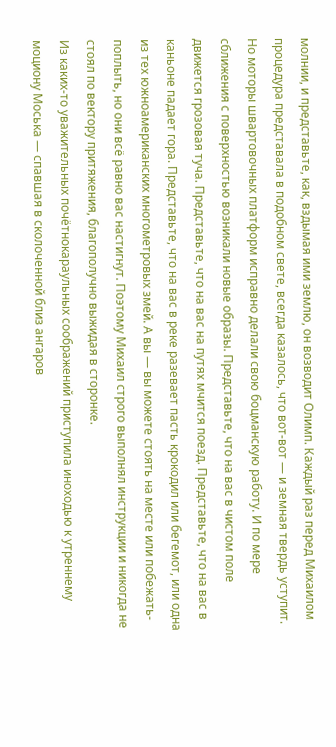молнии, и представьте, как, вздымая ими землю, он возводит Олимп. Каждый раз перед Михаилом процедура представала в подобном свете, всегда казалось, что вот-вот — и земная твердь уступит. Но моторы швартовочных платформ исправно делали свою боцманскую работу. И по мере сближения с поверхностью возникали новые образы. Представьте, что на вас в чистом поле движется грозовая туча. Представьте, что на вас на путях мчится поезд. Представьте, что на вас в каньоне падает гора. Представьте, что на вас в реке разевает пасть крокодил или бегемот, или одна из тех южноамериканских многометровых змей. А вы — вы можете стоять на месте или побежать-поплыть, но они всё равно вас настигнут. Поэтому Михаил строго выполнял инструкции и никогда не стоял по вектору притяжения, благополучно выжидая в сторонке.
Из каких-то уважительных почётнокараульных соображений приступила иноходью к утреннему моциону Моська — спавшая в сколоченной близ ангаров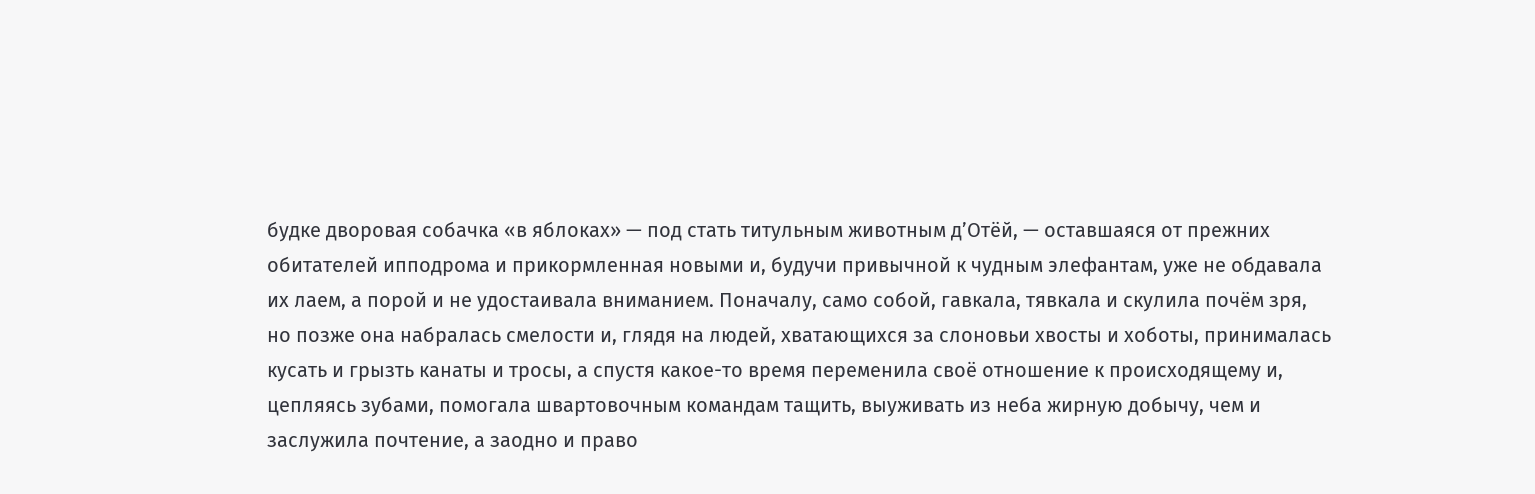будке дворовая собачка «в яблоках» — под стать титульным животным д’Отёй, — оставшаяся от прежних обитателей ипподрома и прикормленная новыми и, будучи привычной к чудным элефантам, уже не обдавала их лаем, а порой и не удостаивала вниманием. Поначалу, само собой, гавкала, тявкала и скулила почём зря, но позже она набралась смелости и, глядя на людей, хватающихся за слоновьи хвосты и хоботы, принималась кусать и грызть канаты и тросы, а спустя какое-то время переменила своё отношение к происходящему и, цепляясь зубами, помогала швартовочным командам тащить, выуживать из неба жирную добычу, чем и заслужила почтение, а заодно и право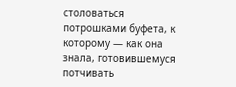столоваться потрошками буфета, к которому — как она знала, готовившемуся потчивать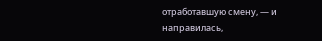отработавшую смену, — и направилась,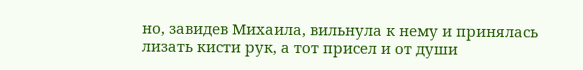но, завидев Михаила, вильнула к нему и принялась лизать кисти рук, а тот присел и от души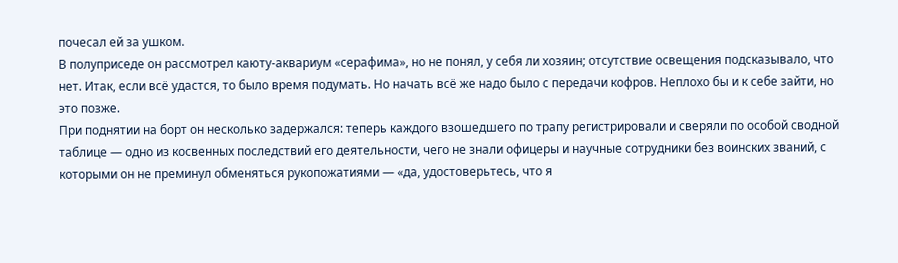почесал ей за ушком.
В полуприседе он рассмотрел каюту-аквариум «серафима», но не понял, у себя ли хозяин; отсутствие освещения подсказывало, что нет. Итак, если всё удастся, то было время подумать. Но начать всё же надо было с передачи кофров. Неплохо бы и к себе зайти, но это позже.
При поднятии на борт он несколько задержался: теперь каждого взошедшего по трапу регистрировали и сверяли по особой сводной таблице — одно из косвенных последствий его деятельности, чего не знали офицеры и научные сотрудники без воинских званий, с которыми он не преминул обменяться рукопожатиями — «да, удостоверьтесь, что я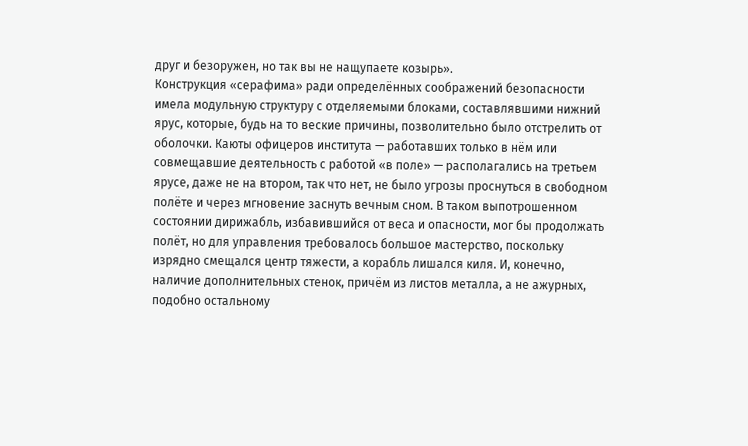друг и безоружен, но так вы не нащупаете козырь».
Конструкция «серафима» ради определённых соображений безопасности имела модульную структуру с отделяемыми блоками, составлявшими нижний ярус, которые, будь на то веские причины, позволительно было отстрелить от оболочки. Каюты офицеров института — работавших только в нём или совмещавшие деятельность с работой «в поле» — располагались на третьем ярусе, даже не на втором, так что нет, не было угрозы проснуться в свободном полёте и через мгновение заснуть вечным сном. В таком выпотрошенном состоянии дирижабль, избавившийся от веса и опасности, мог бы продолжать полёт, но для управления требовалось большое мастерство, поскольку изрядно смещался центр тяжести, а корабль лишался киля. И, конечно, наличие дополнительных стенок, причём из листов металла, а не ажурных, подобно остальному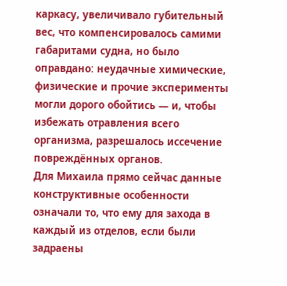каркасу, увеличивало губительный вес, что компенсировалось самими габаритами судна, но было оправдано: неудачные химические, физические и прочие эксперименты могли дорого обойтись — и, чтобы избежать отравления всего организма, разрешалось иссечение повреждённых органов.
Для Михаила прямо сейчас данные конструктивные особенности означали то, что ему для захода в каждый из отделов, если были задраены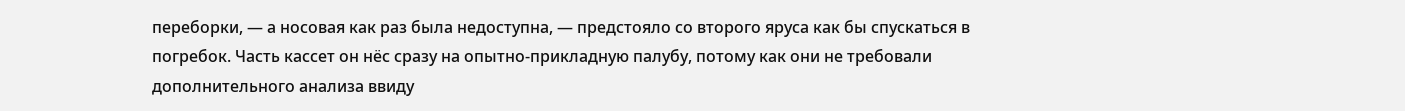переборки, — а носовая как раз была недоступна, — предстояло со второго яруса как бы спускаться в погребок. Часть кассет он нёс сразу на опытно-прикладную палубу, потому как они не требовали дополнительного анализа ввиду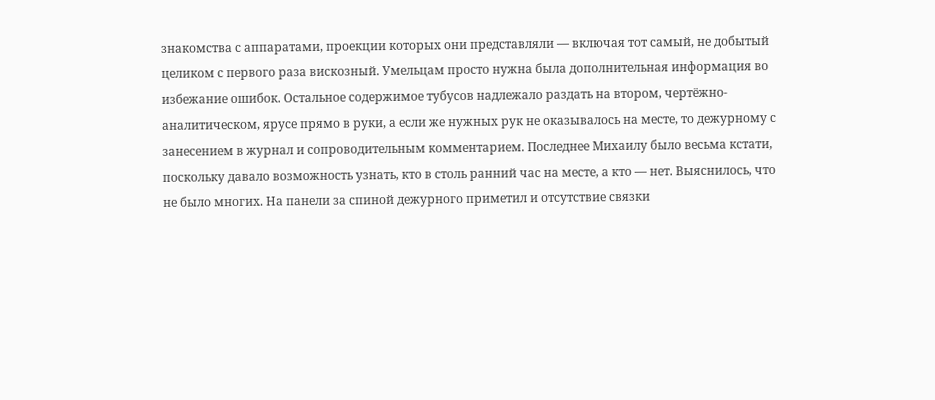знакомства с аппаратами, проекции которых они представляли — включая тот самый, не добытый целиком с первого раза вискозный. Умельцам просто нужна была дополнительная информация во избежание ошибок. Остальное содержимое тубусов надлежало раздать на втором, чертёжно-аналитическом, ярусе прямо в руки, а если же нужных рук не оказывалось на месте, то дежурному с занесением в журнал и сопроводительным комментарием. Последнее Михаилу было весьма кстати, поскольку давало возможность узнать, кто в столь ранний час на месте, а кто — нет. Выяснилось, что не было многих. На панели за спиной дежурного приметил и отсутствие связки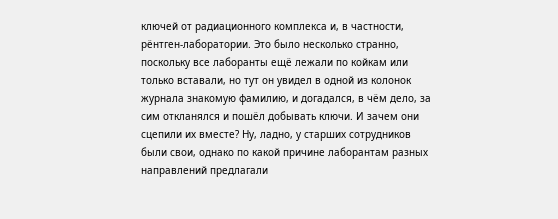ключей от радиационного комплекса и, в частности, рёнтген-лаборатории. Это было несколько странно, поскольку все лаборанты ещё лежали по койкам или только вставали, но тут он увидел в одной из колонок журнала знакомую фамилию, и догадался, в чём дело, за сим откланялся и пошёл добывать ключи. И зачем они сцепили их вместе? Ну, ладно, у старших сотрудников были свои, однако по какой причине лаборантам разных направлений предлагали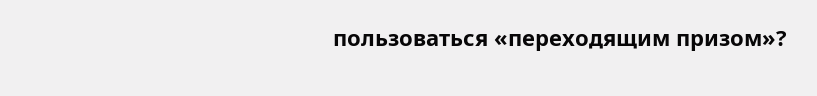пользоваться «переходящим призом»?